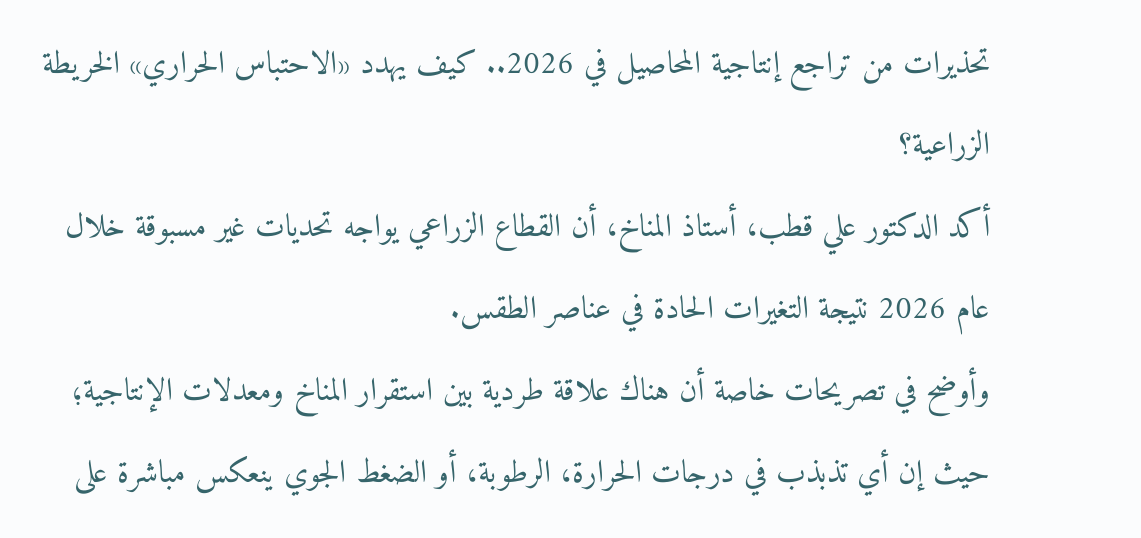تحذيرات من تراجع إنتاجية المحاصيل في 2026.. كيف يهدد «الاحتباس الحراري» الخريطة الزراعية؟
أكد الدكتور علي قطب، أستاذ المناخ، أن القطاع الزراعي يواجه تحديات غير مسبوقة خلال عام 2026 نتيجة التغيرات الحادة في عناصر الطقس.
وأوضح في تصريحات خاصة أن هناك علاقة طردية بين استقرار المناخ ومعدلات الإنتاجية؛ حيث إن أي تذبذب في درجات الحرارة، الرطوبة، أو الضغط الجوي ينعكس مباشرة على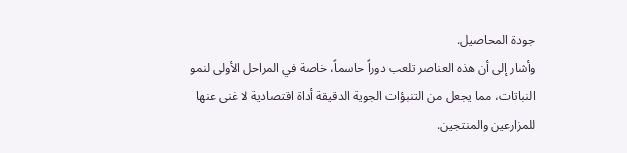جودة المحاصيل.
وأشار إلى أن هذه العناصر تلعب دوراً حاسماً، خاصة في المراحل الأولى لنمو النباتات، مما يجعل من التنبؤات الجوية الدقيقة أداة اقتصادية لا غنى عنها للمزارعين والمنتجين.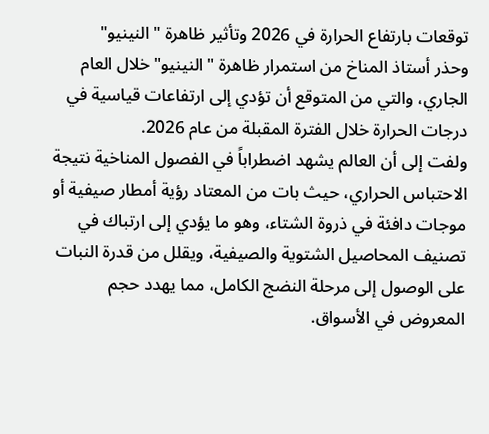توقعات بارتفاع الحرارة في 2026 وتأثير ظاهرة "النينيو"
وحذر أستاذ المناخ من استمرار ظاهرة "النينيو" خلال العام الجاري، والتي من المتوقع أن تؤدي إلى ارتفاعات قياسية في درجات الحرارة خلال الفترة المقبلة من عام 2026.
ولفت إلى أن العالم يشهد اضطراباً في الفصول المناخية نتيجة الاحتباس الحراري، حيث بات من المعتاد رؤية أمطار صيفية أو موجات دافئة في ذروة الشتاء، وهو ما يؤدي إلى ارتباك في تصنيف المحاصيل الشتوية والصيفية، ويقلل من قدرة النبات على الوصول إلى مرحلة النضج الكامل، مما يهدد حجم المعروض في الأسواق.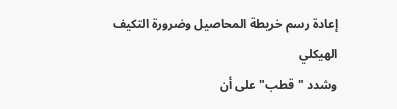إعادة رسم خريطة المحاصيل وضرورة التكيف الهيكلي
وشدد "قطب" على أن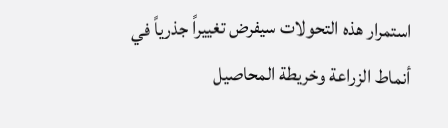استمرار هذه التحولات سيفرض تغييراً جذرياً في أنماط الزراعة وخريطة المحاصيل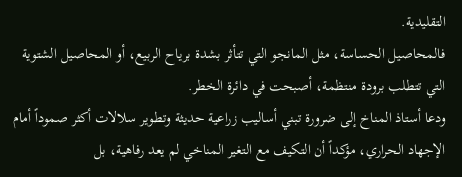التقليدية.
فالمحاصيل الحساسة، مثل المانجو التي تتأثر بشدة برياح الربيع، أو المحاصيل الشتوية التي تتطلب برودة منتظمة، أصبحت في دائرة الخطر.
ودعا أستاذ المناخ إلى ضرورة تبني أساليب زراعية حديثة وتطوير سلالات أكثر صموداً أمام الإجهاد الحراري، مؤكداً أن التكيف مع التغير المناخي لم يعد رفاهية، بل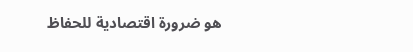هو ضرورة اقتصادية للحفاظ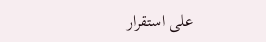على استقرار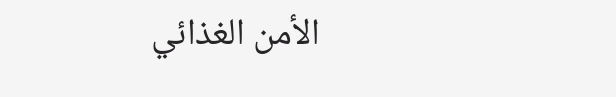الأمن الغذائي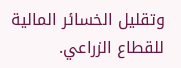وتقليل الخسائر المالية للقطاع الزراعي.